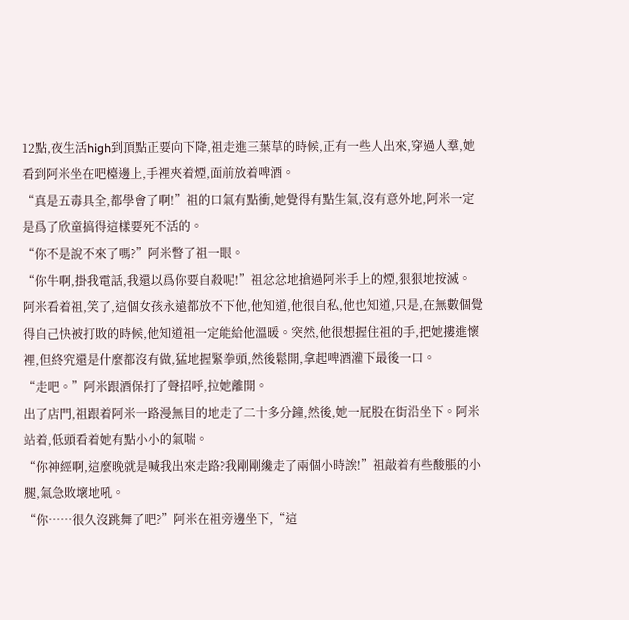12點,夜生活high到頂點正要向下降,祖走進三葉草的時候,正有一些人出來,穿過人羣,她看到阿米坐在吧檯邊上,手裡夾着煙,面前放着啤酒。
“真是五毒具全,都學會了啊!”祖的口氣有點衝,她覺得有點生氣,沒有意外地,阿米一定是爲了欣童搞得這樣要死不活的。
“你不是說不來了嗎?”阿米瞥了祖一眼。
“你牛啊,掛我電話,我還以爲你要自殺呢!”祖忿忿地搶過阿米手上的煙,狠狠地按滅。
阿米看着祖,笑了,這個女孩永遠都放不下他,他知道,他很自私,他也知道,只是,在無數個覺得自己快被打敗的時候,他知道祖一定能給他溫暖。突然,他很想握住祖的手,把她摟進懷裡,但終究還是什麼都沒有做,猛地握緊拳頭,然後鬆開,拿起啤酒灌下最後一口。
“走吧。”阿米跟酒保打了聲招呼,拉她離開。
出了店門,祖跟着阿米一路漫無目的地走了二十多分鐘,然後,她一屁股在街沿坐下。阿米站着,低頭看着她有點小小的氣喘。
“你神經啊,這麼晚就是喊我出來走路?我剛剛纔走了兩個小時誒!”祖敲着有些酸脹的小腿,氣急敗壞地吼。
“你……很久沒跳舞了吧?”阿米在祖旁邊坐下,“這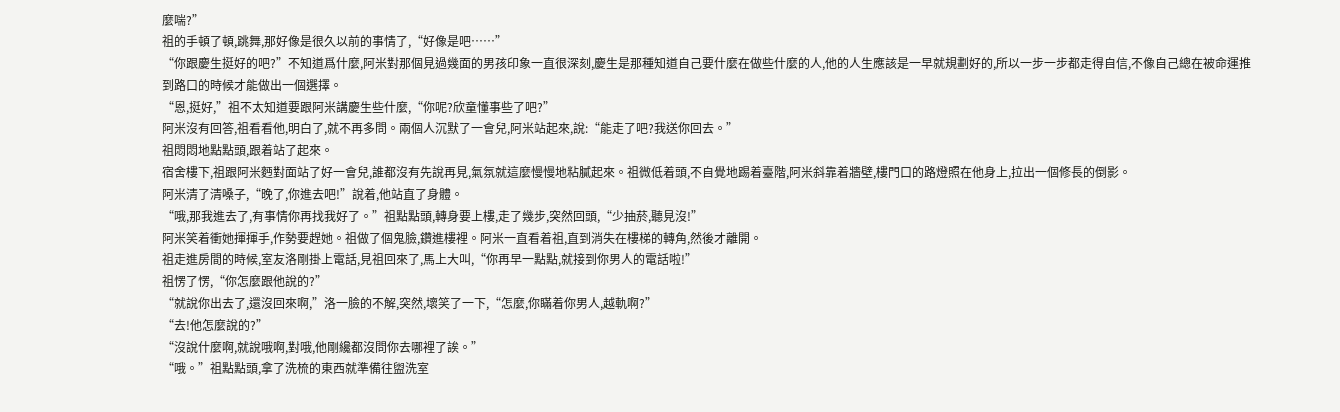麼喘?”
祖的手頓了頓,跳舞,那好像是很久以前的事情了,“好像是吧……”
“你跟慶生挺好的吧?”不知道爲什麼,阿米對那個見過幾面的男孩印象一直很深刻,慶生是那種知道自己要什麼在做些什麼的人,他的人生應該是一早就規劃好的,所以一步一步都走得自信,不像自己總在被命運推到路口的時候才能做出一個選擇。
“恩,挺好,”祖不太知道要跟阿米講慶生些什麼,“你呢?欣童懂事些了吧?”
阿米沒有回答,祖看看他,明白了,就不再多問。兩個人沉默了一會兒,阿米站起來,說:“能走了吧?我送你回去。”
祖悶悶地點點頭,跟着站了起來。
宿舍樓下,祖跟阿米麪對面站了好一會兒,誰都沒有先說再見,氣氛就這麼慢慢地粘膩起來。祖微低着頭,不自覺地踢着臺階,阿米斜靠着牆壁,樓門口的路燈照在他身上,拉出一個修長的倒影。
阿米清了清嗓子,“晚了,你進去吧!”說着,他站直了身體。
“哦,那我進去了,有事情你再找我好了。”祖點點頭,轉身要上樓,走了幾步,突然回頭,“少抽菸,聽見沒!”
阿米笑着衝她揮揮手,作勢要趕她。祖做了個鬼臉,鑽進樓裡。阿米一直看着祖,直到消失在樓梯的轉角,然後才離開。
祖走進房間的時候,室友洛剛掛上電話,見祖回來了,馬上大叫,“你再早一點點,就接到你男人的電話啦!”
祖愣了愣,“你怎麼跟他說的?”
“就說你出去了,還沒回來啊,”洛一臉的不解,突然,壞笑了一下,“怎麼,你瞞着你男人,越軌啊?”
“去!他怎麼說的?”
“沒說什麼啊,就說哦啊,對哦,他剛纔都沒問你去哪裡了誒。”
“哦。”祖點點頭,拿了洗梳的東西就準備往盥洗室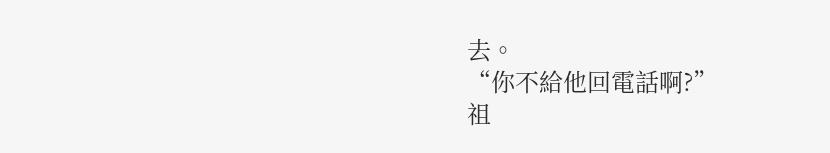去。
“你不給他回電話啊?”
祖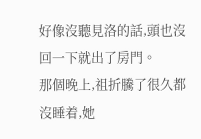好像沒聽見洛的話,頭也沒回一下就出了房門。
那個晚上,祖折騰了很久都沒睡着,她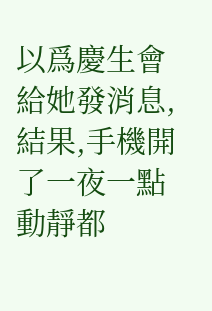以爲慶生會給她發消息,結果,手機開了一夜一點動靜都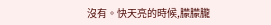沒有。快天亮的時候,朦朦朧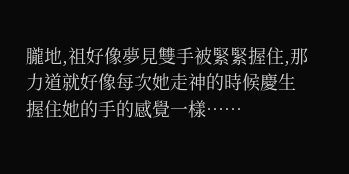朧地,祖好像夢見雙手被緊緊握住,那力道就好像每次她走神的時候慶生握住她的手的感覺一樣……